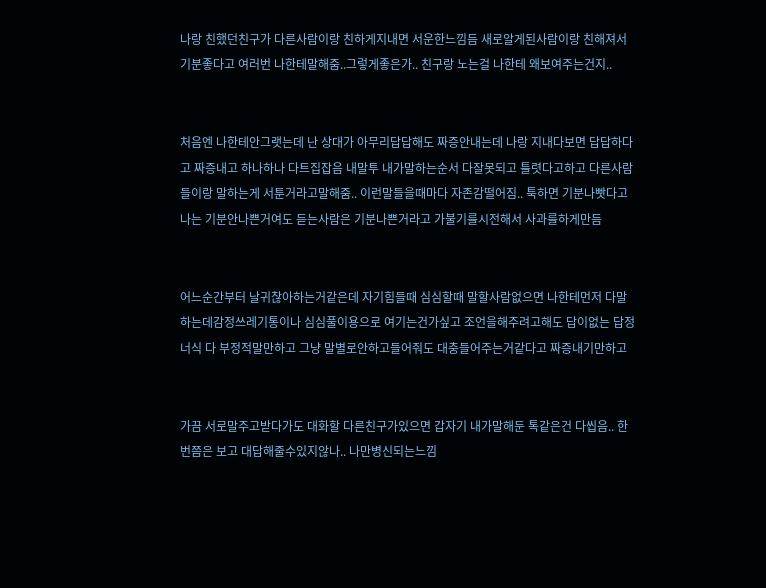나랑 친했던친구가 다른사람이랑 친하게지내면 서운한느낌듬 새로알게된사람이랑 친해져서 기분좋다고 여러번 나한테말해줌..그렇게좋은가.. 친구랑 노는걸 나한테 왜보여주는건지..


처음엔 나한테안그랫는데 난 상대가 아무리답답해도 짜증안내는데 나랑 지내다보면 답답하다고 짜증내고 하나하나 다트집잡음 내말투 내가말하는순서 다잘못되고 틀렷다고하고 다른사람들이랑 말하는게 서툰거라고말해줌.. 이런말들을때마다 자존감떨어짐.. 툭하면 기분나빳다고 나는 기분안나쁜거여도 듣는사람은 기분나쁜거라고 가불기를시전해서 사과를하게만듬


어느순간부터 날귀찮아하는거같은데 자기힘들때 심심할때 말할사람없으면 나한테먼저 다말하는데감정쓰레기통이나 심심풀이용으로 여기는건가싶고 조언을해주려고해도 답이없는 답정너식 다 부정적말만하고 그냥 말별로안하고들어줘도 대충들어주는거같다고 짜증내기만하고


가끔 서로말주고받다가도 대화할 다른친구가있으면 갑자기 내가말해둔 톡같은건 다씹음.. 한번쯤은 보고 대답해줄수있지않나.. 나만병신되는느낌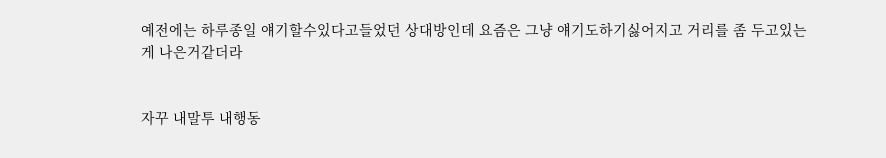예전에는 하루종일 얘기할수있다고들었던 상대방인데 요즘은 그냥 얘기도하기싫어지고 거리를 좀 두고있는게 나은거같더라


자꾸 내말투 내행동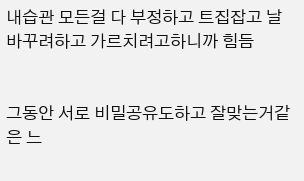내습관 모든걸 다 부정하고 트집잡고 날 바꾸려하고 가르치려고하니까 힘듬


그동안 서로 비밀공유도하고 잘맞는거같은 느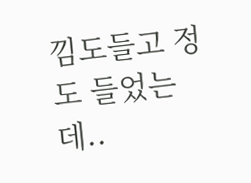낌도들고 정도 들었는데..